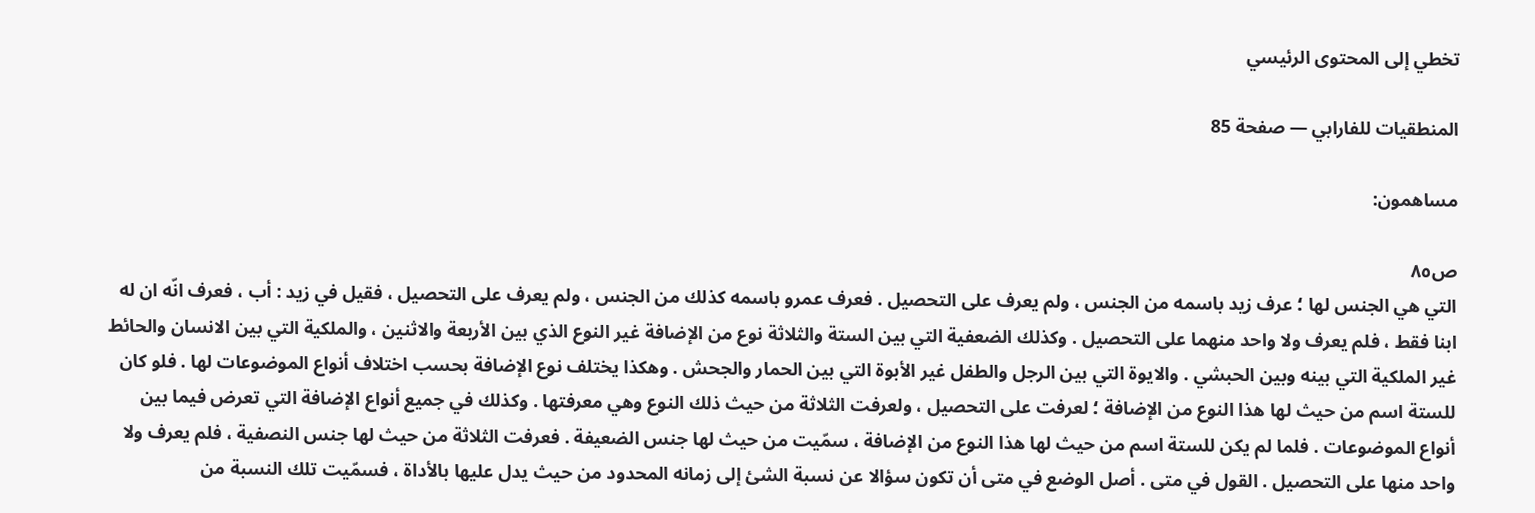تخطي إلى المحتوى الرئيسي

المنطقيات للفارابي — صفحة 85

مساهمون:

ص٨٥
التي هي الجنس لها ؛ عرف زيد باسمه من الجنس ، ولم يعرف على التحصيل . فعرف عمرو باسمه كذلك من الجنس ، ولم يعرف على التحصيل ، فقيل في زيد : أب ، فعرف انّه ان له ابنا فقط ، فلم يعرف ولا واحد منهما على التحصيل . وكذلك الضعفية التي بين الستة والثلاثة نوع من الإضافة غير النوع الذي بين الأربعة والاثنين ، والملكية التي بين الانسان والحائط غير الملكية التي بينه وبين الحبشي . والايوة التي بين الرجل والطفل غير الأبوة التي بين الحمار والجحش . وهكذا يختلف نوع الإضافة بحسب اختلاف أنواع الموضوعات لها . فلو كان للستة اسم من حيث لها هذا النوع من الإضافة ؛ لعرفت على التحصيل ، ولعرفت الثلاثة من حيث ذلك النوع وهي معرفتها . وكذلك في جميع أنواع الإضافة التي تعرض فيما بين أنواع الموضوعات . فلما لم يكن للستة اسم من حيث لها هذا النوع من الإضافة ، سمّيت من حيث لها جنس الضعيفة . فعرفت الثلاثة من حيث لها جنس النصفية ، فلم يعرف ولا واحد منها على التحصيل . القول في متى . أصل الوضع في متى أن تكون سؤالا عن نسبة الشئ إلى زمانه المحدود من حيث يدل عليها بالأداة ، فسمّيت تلك النسبة من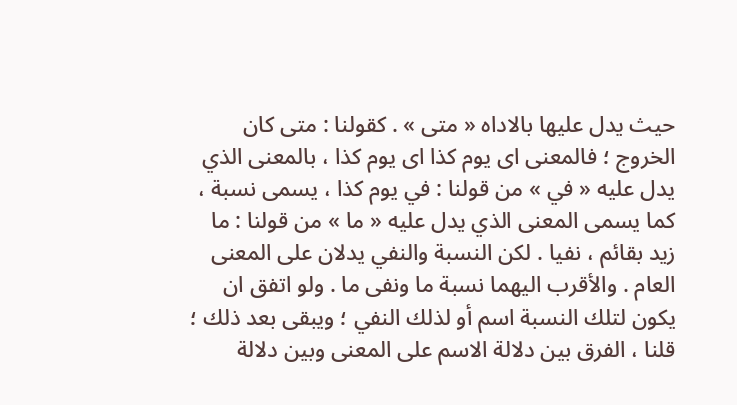حيث يدل عليها بالاداه « متى » . كقولنا : متى كان الخروج ؛ فالمعنى اى يوم كذا اى يوم كذا ، بالمعنى الذي يدل عليه « في » من قولنا : في يوم كذا ، يسمى نسبة ، كما يسمى المعنى الذي يدل عليه « ما » من قولنا : ما زيد بقائم ، نفيا . لكن النسبة والنفي يدلان على المعنى العام . والأقرب اليهما نسبة ما ونفى ما . ولو اتفق ان يكون لتلك النسبة اسم أو لذلك النفي ؛ ويبقى بعد ذلك ؛ قلنا ، الفرق بين دلالة الاسم على المعنى وبين دلالة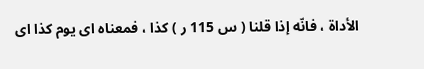الأداة ، فانّه إذا قلنا ( س 115 ر ) كذا ، فمعناه اى يوم كذا اى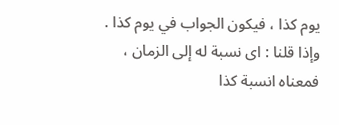يوم كذا ، فيكون الجواب في يوم كذا . وإذا قلنا : اى نسبة له إلى الزمان ، فمعناه انسبة كذا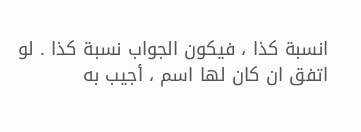انسبة كذا ، فيكون الجواب نسبة كذا . لو اتفق ان كان لها اسم ، أجيب به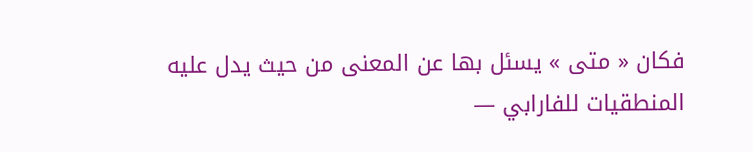فكان « متى » يسئل بها عن المعنى من حيث يدل عليه
المنطقيات للفارابي —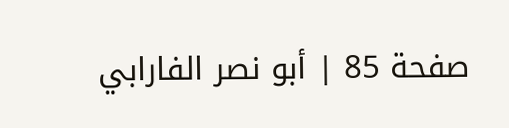صفحة 85 | أبو نصر الفارابي